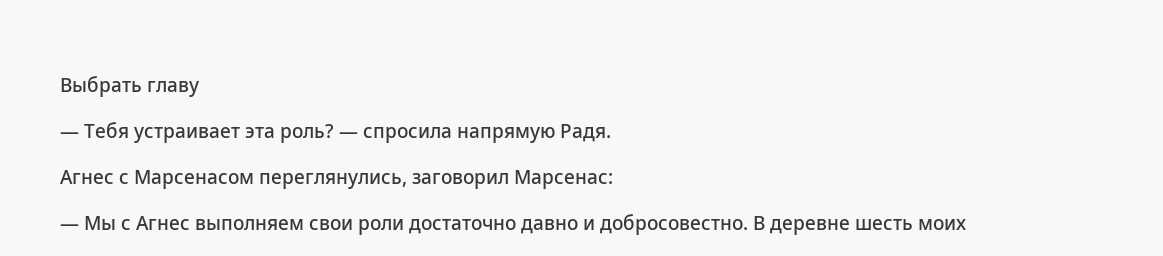Выбрать главу

— Тебя устраивает эта роль? — спросила напрямую Радя.

Агнес с Марсенасом переглянулись, заговорил Марсенас:

— Мы с Агнес выполняем свои роли достаточно давно и добросовестно. В деревне шесть моих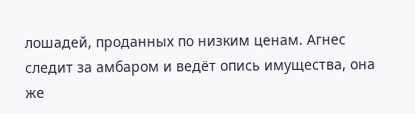лошадей, проданных по низким ценам. Агнес следит за амбаром и ведёт опись имущества, она же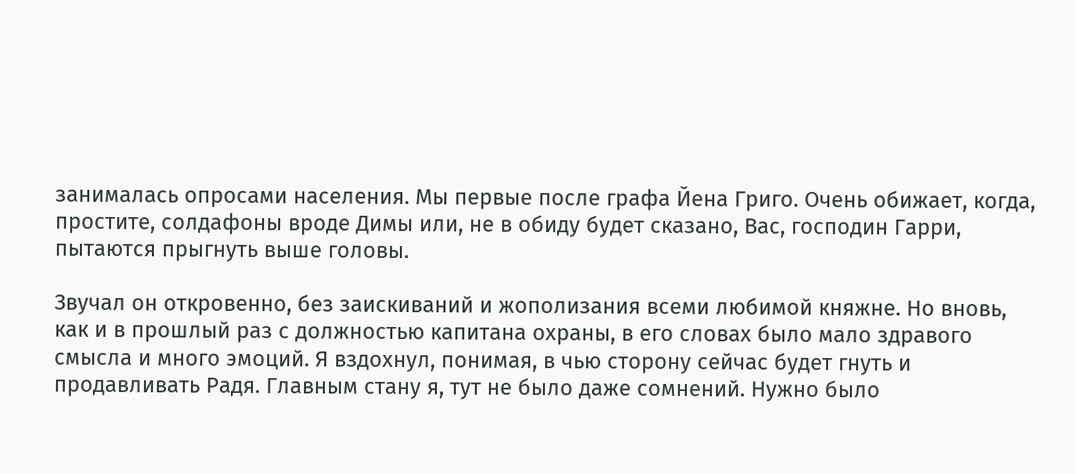занималась опросами населения. Мы первые после графа Йена Григо. Очень обижает, когда, простите, солдафоны вроде Димы или, не в обиду будет сказано, Вас, господин Гарри, пытаются прыгнуть выше головы.

Звучал он откровенно, без заискиваний и жополизания всеми любимой княжне. Но вновь, как и в прошлый раз с должностью капитана охраны, в его словах было мало здравого смысла и много эмоций. Я вздохнул, понимая, в чью сторону сейчас будет гнуть и продавливать Радя. Главным стану я, тут не было даже сомнений. Нужно было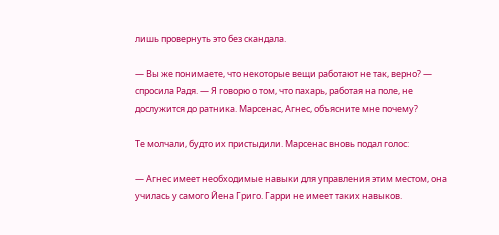лишь провернуть это без скандала.

— Вы же понимаете, что некоторые вещи работают не так, верно? — спросила Радя. — Я говорю о том, что пахарь, работая на поле, не дослужится до ратника. Марсенас, Агнес, объясните мне почему?

Те молчали, будто их пристыдили. Марсенас вновь подал голос:

— Агнес имеет необходимые навыки для управления этим местом, она училась у самого Йена Григо. Гарри не имеет таких навыков.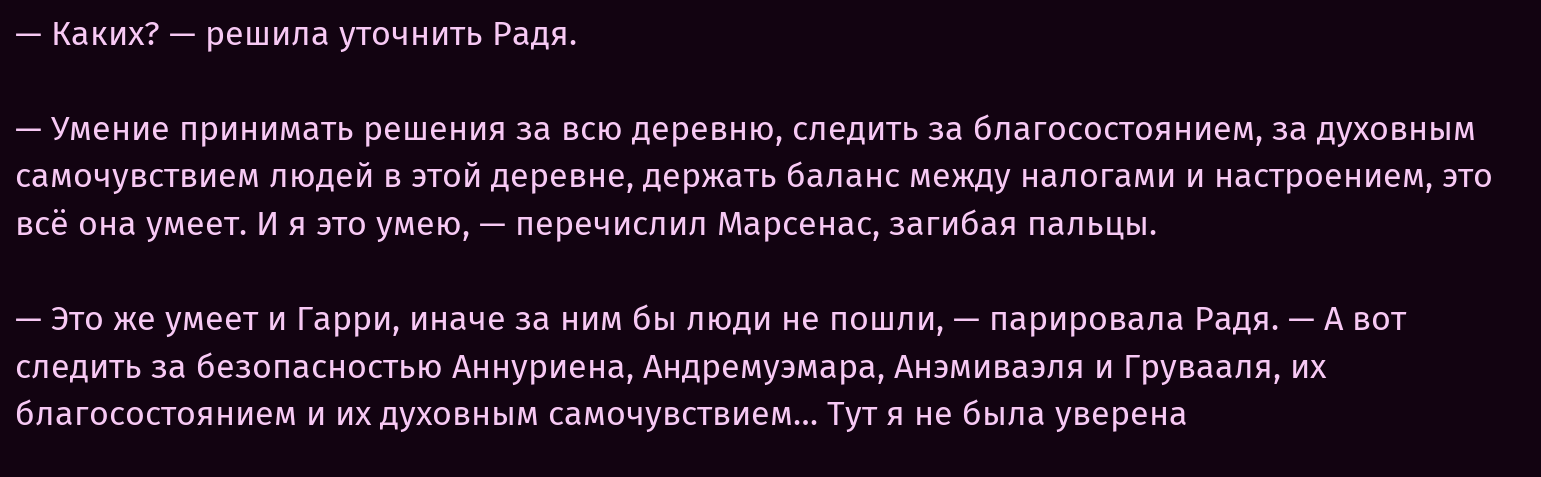— Каких? — решила уточнить Радя.

— Умение принимать решения за всю деревню, следить за благосостоянием, за духовным самочувствием людей в этой деревне, держать баланс между налогами и настроением, это всё она умеет. И я это умею, — перечислил Марсенас, загибая пальцы.

— Это же умеет и Гарри, иначе за ним бы люди не пошли, — парировала Радя. — А вот следить за безопасностью Аннуриена, Андремуэмара, Анэмиваэля и Грувааля, их благосостоянием и их духовным самочувствием… Тут я не была уверена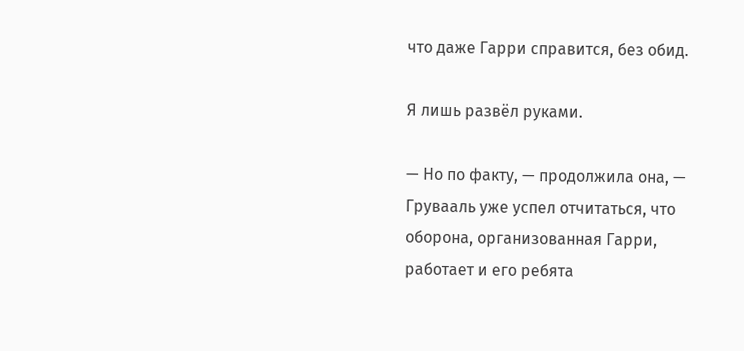что даже Гарри справится, без обид.

Я лишь развёл руками.

— Но по факту, — продолжила она, — Грувааль уже успел отчитаться, что оборона, организованная Гарри, работает и его ребята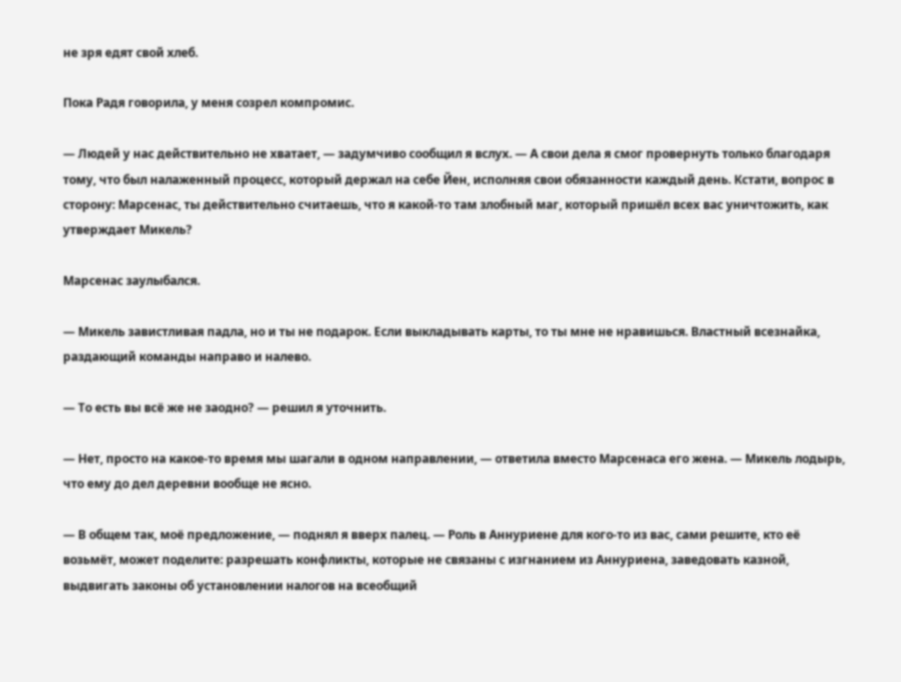не зря едят свой хлеб.

Пока Радя говорила, у меня созрел компромис.

— Людей у нас действительно не хватает, — задумчиво сообщил я вслух. — А свои дела я смог провернуть только благодаря тому, что был налаженный процесс, который держал на себе Йен, исполняя свои обязанности каждый день. Кстати, вопрос в сторону: Марсенас, ты действительно считаешь, что я какой-то там злобный маг, который пришёл всех вас уничтожить, как утверждает Микель?

Марсенас заулыбался.

— Микель завистливая падла, но и ты не подарок. Если выкладывать карты, то ты мне не нравишься. Властный всезнайка, раздающий команды направо и налево.

— То есть вы всё же не заодно? — решил я уточнить.

— Нет, просто на какое-то время мы шагали в одном направлении, — ответила вместо Марсенаса его жена. — Микель лодырь, что ему до дел деревни вообще не ясно.

— В общем так, моё предложение, — поднял я вверх палец. — Роль в Аннуриене для кого-то из вас, сами решите, кто её возьмёт, может поделите: разрешать конфликты, которые не связаны с изгнанием из Аннуриена, заведовать казной, выдвигать законы об установлении налогов на всеобщий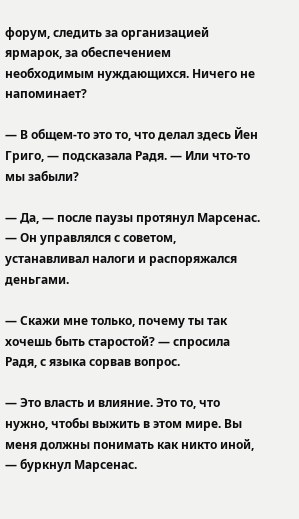форум, следить за организацией ярмарок, за обеспечением необходимым нуждающихся. Ничего не напоминает?

— В общем-то это то, что делал здесь Йен Григо, — подсказала Радя. — Или что-то мы забыли?

— Да, — после паузы протянул Марсенас. — Он управлялся с советом, устанавливал налоги и распоряжался деньгами.

— Скажи мне только, почему ты так хочешь быть старостой? — спросила Радя, с языка сорвав вопрос.

— Это власть и влияние. Это то, что нужно, чтобы выжить в этом мире. Вы меня должны понимать как никто иной, — буркнул Марсенас.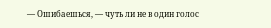— Ошибаешься, — чуть ли не в один голос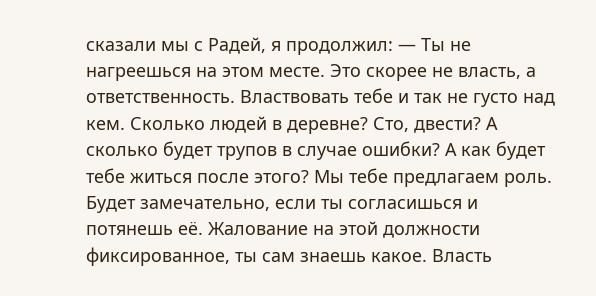сказали мы с Радей, я продолжил: — Ты не нагреешься на этом месте. Это скорее не власть, а ответственность. Властвовать тебе и так не густо над кем. Сколько людей в деревне? Сто, двести? А сколько будет трупов в случае ошибки? А как будет тебе житься после этого? Мы тебе предлагаем роль. Будет замечательно, если ты согласишься и потянешь её. Жалование на этой должности фиксированное, ты сам знаешь какое. Власть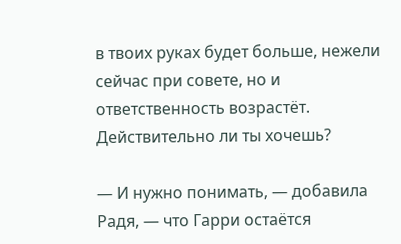в твоих руках будет больше, нежели сейчас при совете, но и ответственность возрастёт. Действительно ли ты хочешь?

— И нужно понимать, — добавила Радя, — что Гарри остаётся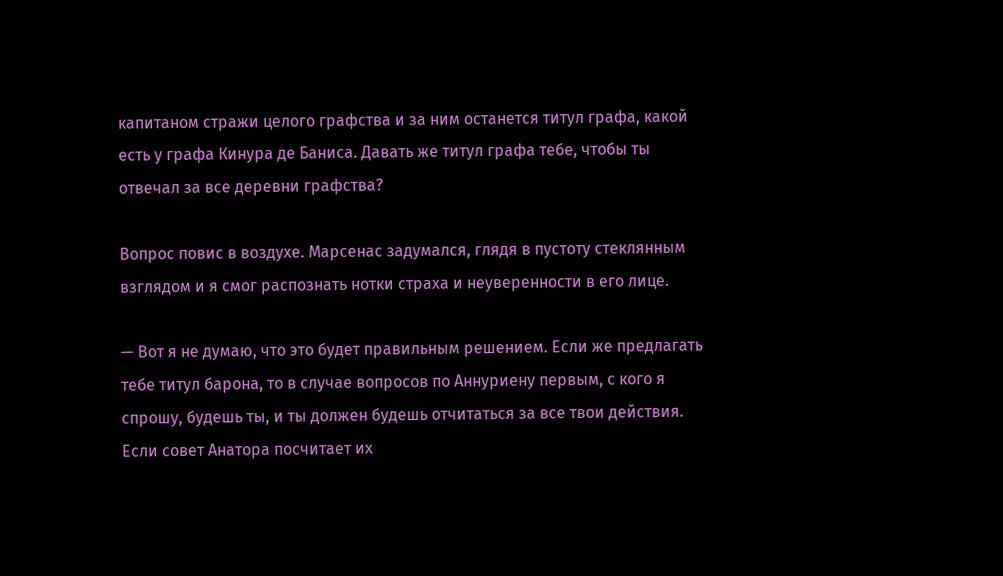капитаном стражи целого графства и за ним останется титул графа, какой есть у графа Кинура де Баниса. Давать же титул графа тебе, чтобы ты отвечал за все деревни графства?

Вопрос повис в воздухе. Марсенас задумался, глядя в пустоту стеклянным взглядом и я смог распознать нотки страха и неуверенности в его лице.

— Вот я не думаю, что это будет правильным решением. Если же предлагать тебе титул барона, то в случае вопросов по Аннуриену первым, с кого я спрошу, будешь ты, и ты должен будешь отчитаться за все твои действия. Если совет Анатора посчитает их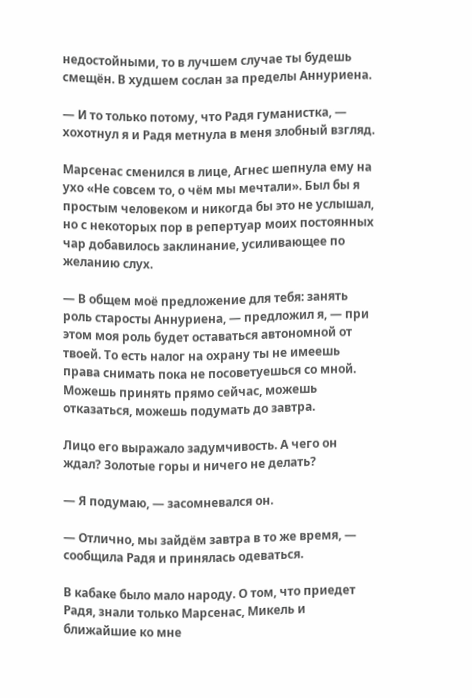недостойными, то в лучшем случае ты будешь смещён. В худшем сослан за пределы Аннуриена.

— И то только потому, что Радя гуманистка, — хохотнул я и Радя метнула в меня злобный взгляд.

Марсенас сменился в лице, Агнес шепнула ему на ухо «Не совсем то, о чём мы мечтали». Был бы я простым человеком и никогда бы это не услышал, но с некоторых пор в репертуар моих постоянных чар добавилось заклинание, усиливающее по желанию слух.

— В общем моё предложение для тебя: занять роль старосты Аннуриена, — предложил я, — при этом моя роль будет оставаться автономной от твоей. То есть налог на охрану ты не имеешь права снимать пока не посоветуешься со мной. Можешь принять прямо сейчас, можешь отказаться, можешь подумать до завтра.

Лицо его выражало задумчивость. А чего он ждал? Золотые горы и ничего не делать?

— Я подумаю, — засомневался он.

— Отлично, мы зайдём завтра в то же время, — сообщила Радя и принялась одеваться.

В кабаке было мало народу. О том, что приедет Радя, знали только Марсенас, Микель и ближайшие ко мне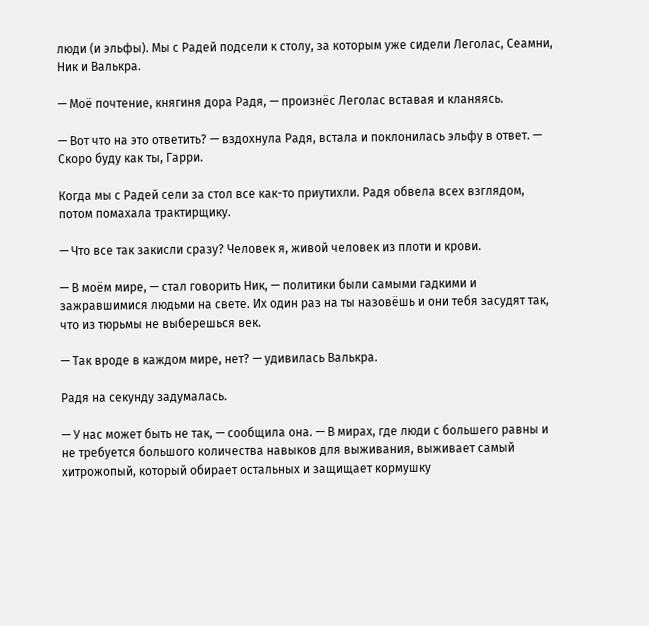люди (и эльфы). Мы с Радей подсели к столу, за которым уже сидели Леголас, Сеамни, Ник и Валькра.

— Моё почтение, княгиня дора Радя, — произнёс Леголас вставая и кланяясь.

— Вот что на это ответить? — вздохнула Радя, встала и поклонилась эльфу в ответ. — Скоро буду как ты, Гарри.

Когда мы с Радей сели за стол все как-то приутихли. Радя обвела всех взглядом, потом помахала трактирщику.

— Что все так закисли сразу? Человек я, живой человек из плоти и крови.

— В моём мире, — стал говорить Ник, — политики были самыми гадкими и зажравшимися людьми на свете. Их один раз на ты назовёшь и они тебя засудят так, что из тюрьмы не выберешься век.

— Так вроде в каждом мире, нет? — удивилась Валькра.

Радя на секунду задумалась.

— У нас может быть не так, — сообщила она. — В мирах, где люди с большего равны и не требуется большого количества навыков для выживания, выживает самый хитрожопый, который обирает остальных и защищает кормушку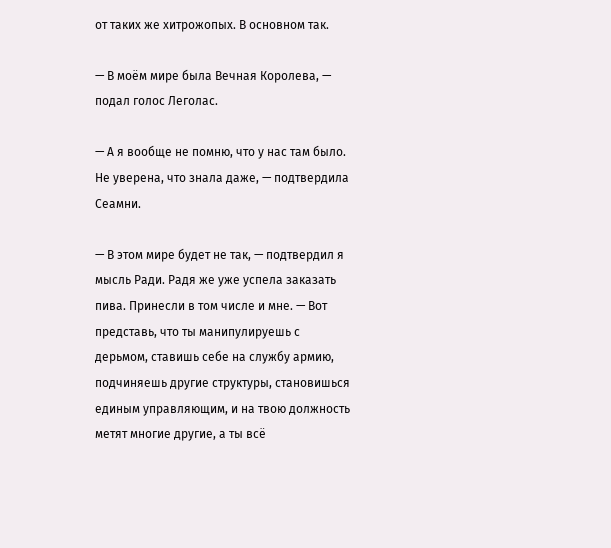от таких же хитрожопых. В основном так.

— В моём мире была Вечная Королева, — подал голос Леголас.

— А я вообще не помню, что у нас там было. Не уверена, что знала даже, — подтвердила Сеамни.

— В этом мире будет не так, — подтвердил я мысль Ради. Радя же уже успела заказать пива. Принесли в том числе и мне. — Вот представь, что ты манипулируешь с дерьмом, ставишь себе на службу армию, подчиняешь другие структуры, становишься единым управляющим, и на твою должность метят многие другие, а ты всё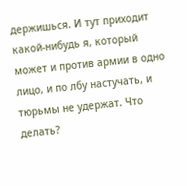держишься. И тут приходит какой-нибудь я, который может и против армии в одно лицо, и по лбу настучать, и тюрьмы не удержат. Что делать?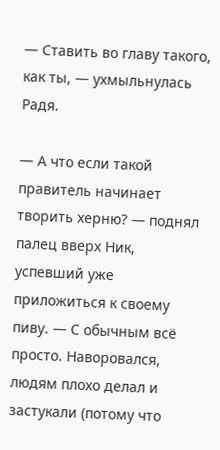— Ставить во главу такого, как ты, — ухмыльнулась Радя.

— А что если такой правитель начинает творить херню? — поднял палец вверх Ник, успевший уже приложиться к своему пиву. — С обычным всё просто. Наворовался, людям плохо делал и застукали (потому что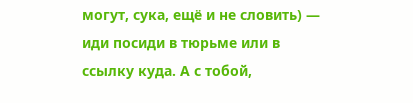могут, сука, ещё и не словить) — иди посиди в тюрьме или в ссылку куда. А с тобой,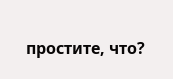простите, что?